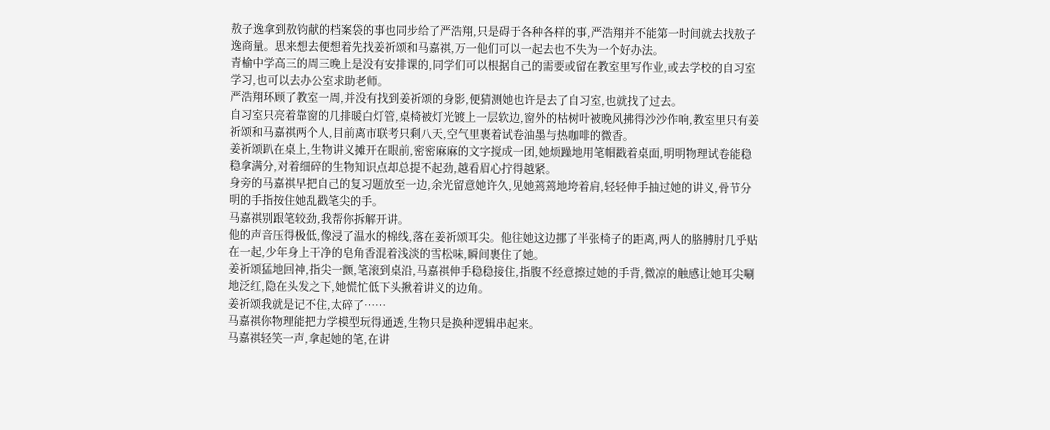敖子逸拿到敖钧献的档案袋的事也同步给了严浩翔,只是碍于各种各样的事,严浩翔并不能第一时间就去找敖子逸商量。思来想去便想着先找姜祈颂和马嘉祺,万一他们可以一起去也不失为一个好办法。
青榆中学高三的周三晚上是没有安排课的,同学们可以根据自己的需要或留在教室里写作业,或去学校的自习室学习,也可以去办公室求助老师。
严浩翔环顾了教室一周,并没有找到姜祈颂的身影,便猜测她也许是去了自习室,也就找了过去。
自习室只亮着靠窗的几排暖白灯管,桌椅被灯光镀上一层软边,窗外的枯树叶被晚风拂得沙沙作响,教室里只有姜祈颂和马嘉祺两个人,目前离市联考只剩八天,空气里裹着试卷油墨与热咖啡的微香。
姜祈颂趴在桌上,生物讲义摊开在眼前,密密麻麻的文字搅成一团,她烦躁地用笔帽戳着桌面,明明物理试卷能稳稳拿满分,对着细碎的生物知识点却总提不起劲,越看眉心拧得越紧。
身旁的马嘉祺早把自己的复习题放至一边,余光留意她许久,见她蔫蔫地垮着肩,轻轻伸手抽过她的讲义,骨节分明的手指按住她乱戳笔尖的手。
马嘉祺别跟笔较劲,我帮你拆解开讲。
他的声音压得极低,像浸了温水的棉线,落在姜祈颂耳尖。他往她这边挪了半张椅子的距离,两人的胳膊肘几乎贴在一起,少年身上干净的皂角香混着浅淡的雪松味,瞬间裹住了她。
姜祈颂猛地回神,指尖一颤,笔滚到桌沿,马嘉祺伸手稳稳接住,指腹不经意擦过她的手背,微凉的触感让她耳尖唰地泛红,隐在头发之下,她慌忙低下头揪着讲义的边角。
姜祈颂我就是记不住,太碎了……
马嘉祺你物理能把力学模型玩得通透,生物只是换种逻辑串起来。
马嘉祺轻笑一声,拿起她的笔,在讲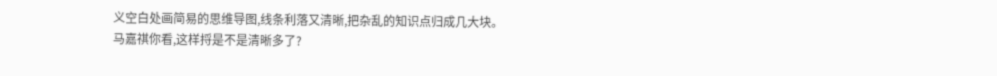义空白处画简易的思维导图,线条利落又清晰,把杂乱的知识点归成几大块。
马嘉祺你看,这样捋是不是清晰多了?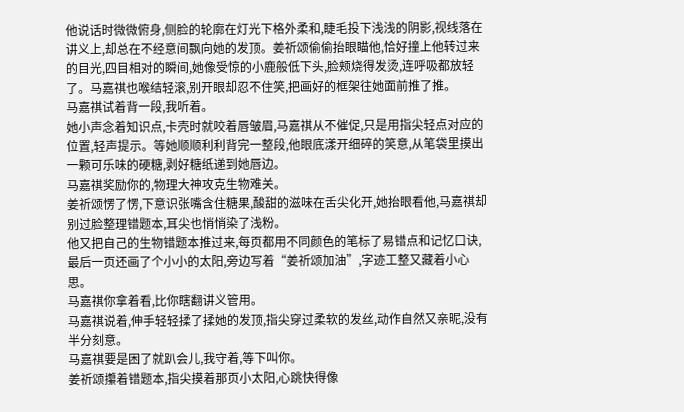他说话时微微俯身,侧脸的轮廓在灯光下格外柔和,睫毛投下浅浅的阴影,视线落在讲义上,却总在不经意间飘向她的发顶。姜祈颂偷偷抬眼瞄他,恰好撞上他转过来的目光,四目相对的瞬间,她像受惊的小鹿般低下头,脸颊烧得发烫,连呼吸都放轻了。马嘉祺也喉结轻滚,别开眼却忍不住笑,把画好的框架往她面前推了推。
马嘉祺试着背一段,我听着。
她小声念着知识点,卡壳时就咬着唇皱眉,马嘉祺从不催促,只是用指尖轻点对应的位置,轻声提示。等她顺顺利利背完一整段,他眼底漾开细碎的笑意,从笔袋里摸出一颗可乐味的硬糖,剥好糖纸递到她唇边。
马嘉祺奖励你的,物理大神攻克生物难关。
姜祈颂愣了愣,下意识张嘴含住糖果,酸甜的滋味在舌尖化开,她抬眼看他,马嘉祺却别过脸整理错题本,耳尖也悄悄染了浅粉。
他又把自己的生物错题本推过来,每页都用不同颜色的笔标了易错点和记忆口诀,最后一页还画了个小小的太阳,旁边写着“姜祈颂加油”,字迹工整又藏着小心思。
马嘉祺你拿着看,比你瞎翻讲义管用。
马嘉祺说着,伸手轻轻揉了揉她的发顶,指尖穿过柔软的发丝,动作自然又亲昵,没有半分刻意。
马嘉祺要是困了就趴会儿,我守着,等下叫你。
姜祈颂攥着错题本,指尖摸着那页小太阳,心跳快得像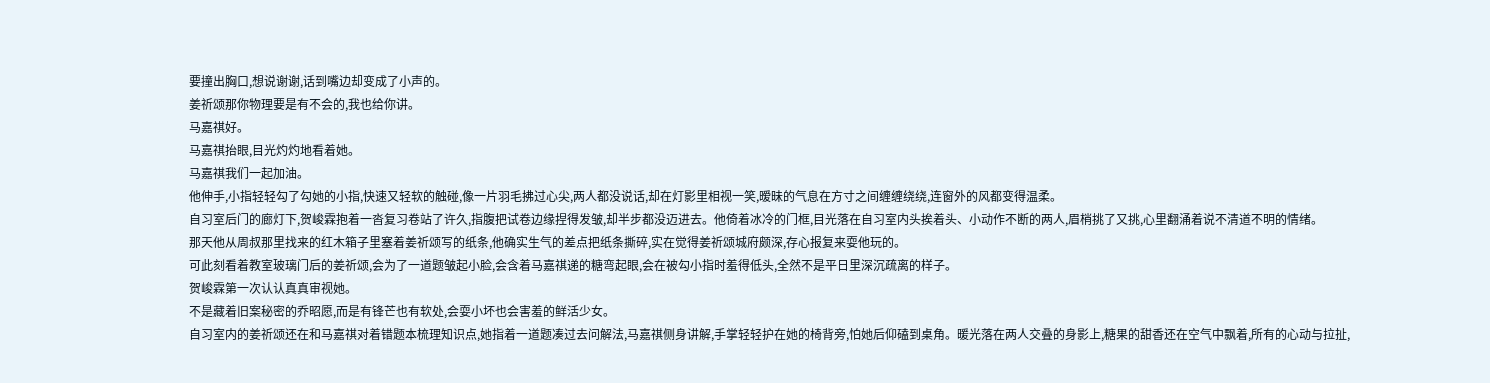要撞出胸口,想说谢谢,话到嘴边却变成了小声的。
姜祈颂那你物理要是有不会的,我也给你讲。
马嘉祺好。
马嘉祺抬眼,目光灼灼地看着她。
马嘉祺我们一起加油。
他伸手,小指轻轻勾了勾她的小指,快速又轻软的触碰,像一片羽毛拂过心尖,两人都没说话,却在灯影里相视一笑,暧昧的气息在方寸之间缠缠绕绕,连窗外的风都变得温柔。
自习室后门的廊灯下,贺峻霖抱着一沓复习卷站了许久,指腹把试卷边缘捏得发皱,却半步都没迈进去。他倚着冰冷的门框,目光落在自习室内头挨着头、小动作不断的两人,眉梢挑了又挑,心里翻涌着说不清道不明的情绪。
那天他从周叔那里找来的红木箱子里塞着姜祈颂写的纸条,他确实生气的差点把纸条撕碎,实在觉得姜祈颂城府颇深,存心报复来耍他玩的。
可此刻看着教室玻璃门后的姜祈颂,会为了一道题皱起小脸,会含着马嘉祺递的糖弯起眼,会在被勾小指时羞得低头,全然不是平日里深沉疏离的样子。
贺峻霖第一次认认真真审视她。
不是藏着旧案秘密的乔昭愿,而是有锋芒也有软处,会耍小坏也会害羞的鲜活少女。
自习室内的姜祈颂还在和马嘉祺对着错题本梳理知识点,她指着一道题凑过去问解法,马嘉祺侧身讲解,手掌轻轻护在她的椅背旁,怕她后仰磕到桌角。暖光落在两人交叠的身影上,糖果的甜香还在空气中飘着,所有的心动与拉扯,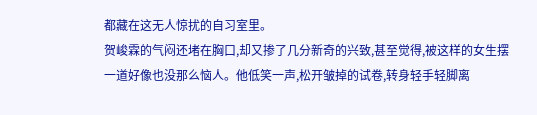都藏在这无人惊扰的自习室里。
贺峻霖的气闷还堵在胸口,却又掺了几分新奇的兴致,甚至觉得,被这样的女生摆一道好像也没那么恼人。他低笑一声,松开皱掉的试卷,转身轻手轻脚离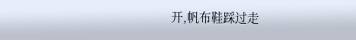开,帆布鞋踩过走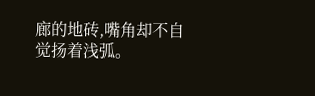廊的地砖,嘴角却不自觉扬着浅弧。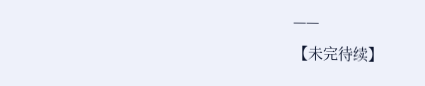——
【未完待续】